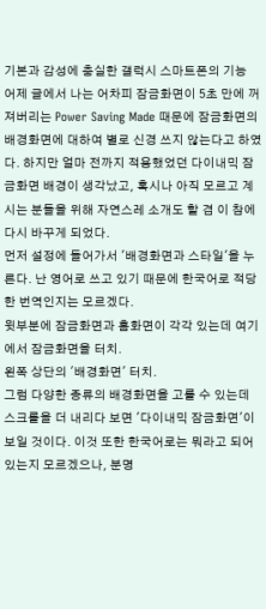기본과 감성에 충실한 갤럭시 스마트폰의 기능
어제 글에서 나는 어차피 잠금화면이 5초 만에 꺼져버리는 Power Saving Made 때문에 잠금화면의 배경화면에 대하여 별로 신경 쓰지 않는다고 하였다. 하지만 얼마 전까지 적용했었던 다이내믹 잠금화면 배경이 생각났고, 혹시나 아직 모르고 계시는 분들을 위해 자연스레 소개도 할 겸 이 참에 다시 바꾸게 되었다.
먼저 설정에 들어가서 '배경화면과 스타일'을 누른다. 난 영어로 쓰고 있기 때문에 한국어로 적당한 번역인지는 모르겠다.
윗부분에 잠금화면과 홈화면이 각각 있는데 여기에서 잠금화면을 터치.
왼쪽 상단의 '배경화면' 터치.
그럼 다양한 종류의 배경화면을 고를 수 있는데 스크롤을 더 내리다 보면 '다이내믹 잠금화면'이 보일 것이다. 이것 또한 한국어로는 뭐라고 되어있는지 모르겠으나, 분명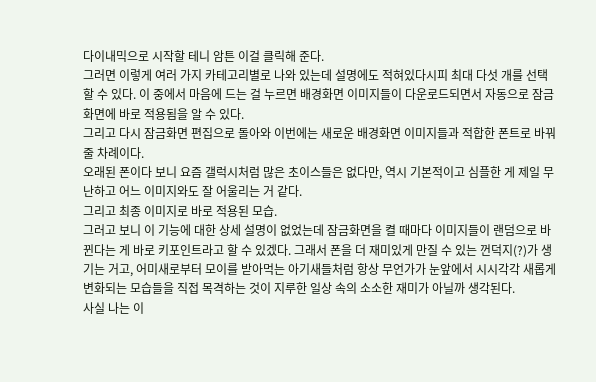다이내믹으로 시작할 테니 암튼 이걸 클릭해 준다.
그러면 이렇게 여러 가지 카테고리별로 나와 있는데 설명에도 적혀있다시피 최대 다섯 개를 선택할 수 있다. 이 중에서 마음에 드는 걸 누르면 배경화면 이미지들이 다운로드되면서 자동으로 잠금화면에 바로 적용됨을 알 수 있다.
그리고 다시 잠금화면 편집으로 돌아와 이번에는 새로운 배경화면 이미지들과 적합한 폰트로 바꿔줄 차례이다.
오래된 폰이다 보니 요즘 갤럭시처럼 많은 초이스들은 없다만, 역시 기본적이고 심플한 게 제일 무난하고 어느 이미지와도 잘 어울리는 거 같다.
그리고 최종 이미지로 바로 적용된 모습.
그러고 보니 이 기능에 대한 상세 설명이 없었는데 잠금화면을 켤 때마다 이미지들이 랜덤으로 바뀐다는 게 바로 키포인트라고 할 수 있겠다. 그래서 폰을 더 재미있게 만질 수 있는 껀덕지(?)가 생기는 거고, 어미새로부터 모이를 받아먹는 아기새들처럼 항상 무언가가 눈앞에서 시시각각 새롭게 변화되는 모습들을 직접 목격하는 것이 지루한 일상 속의 소소한 재미가 아닐까 생각된다.
사실 나는 이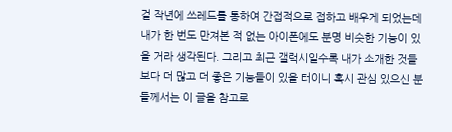걸 작년에 쓰레드를 통하여 간접적으로 접하고 배우게 되었는데 내가 한 번도 만져본 적 없는 아이폰에도 분명 비슷한 기능이 있을 거라 생각된다. 그리고 최근 갤럭시일수록 내가 소개한 것들보다 더 많고 더 좋은 기능들이 있을 터이니 혹시 관심 있으신 분들께서는 이 글을 참고로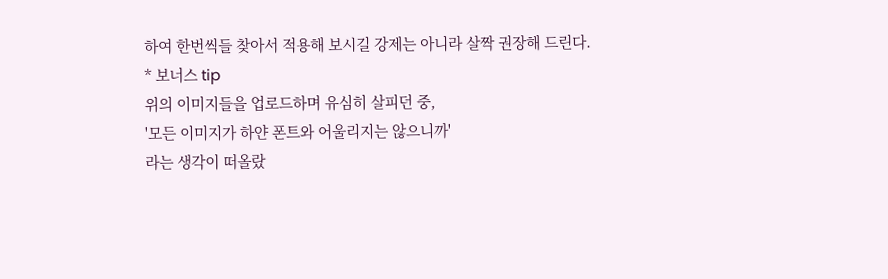하여 한번씩들 찾아서 적용해 보시길 강제는 아니라 살짝 권장해 드린다.
* 보너스 tip
위의 이미지들을 업로드하며 유심히 살피던 중,
'모든 이미지가 하얀 폰트와 어울리지는 않으니까'
라는 생각이 떠올랐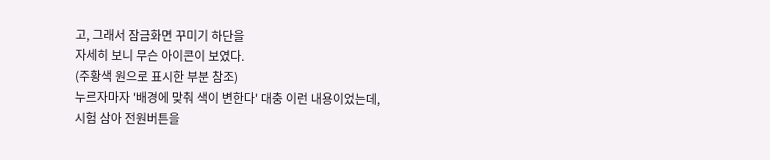고, 그래서 잠금화면 꾸미기 하단을
자세히 보니 무슨 아이콘이 보였다.
(주황색 원으로 표시한 부분 참조)
누르자마자 '배경에 맞춰 색이 변한다' 대충 이런 내용이었는데,
시험 삼아 전원버튼을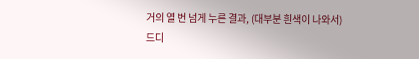거의 열 번 넘게 누른 결과, (대부분 흰색이 나와서)
드디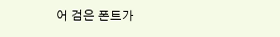어 검은 폰트가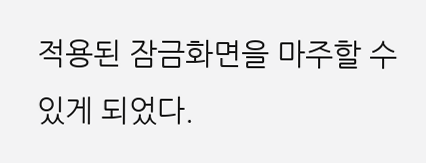적용된 잠금화면을 마주할 수 있게 되었다.